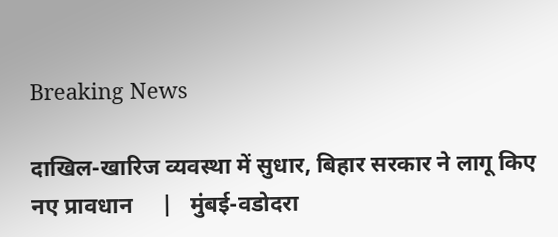Breaking News

दाखिल-खारिज व्यवस्था में सुधार, बिहार सरकार ने लागू किए नए प्रावधान     |   मुंबई-वडोदरा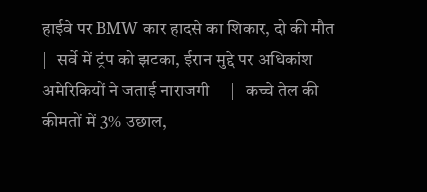हाईवे पर BMW कार हादसे का शिकार, दो की मौत     |   सर्वे में ट्रंप को झटका, ईरान मुद्दे पर अधिकांश अमेरिकियों ने जताई नाराजगी     |   कच्चे तेल की कीमतों में 3% उछाल,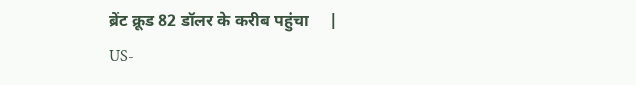ब्रेंट क्रूड 82 डॉलर के करीब पहुंचा     |   US-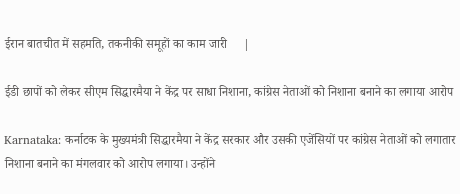ईरान बातचीत में सहमति, तकनीकी समूहों का काम जारी     |

ईडी छापों को लेकर सीएम सिद्धारमैया ने केंद्र पर साधा निशाना, कांग्रेस नेताओं को निशाना बनाने का लगाया आरोप

Karnataka: कर्नाटक के मुख्यमंत्री सिद्धारमैया ने केंद्र सरकार और उसकी एजेंसियों पर कांग्रेस नेताओं को लगातार निशाना बनाने का मंगलवार को आरोप लगाया। उन्होंने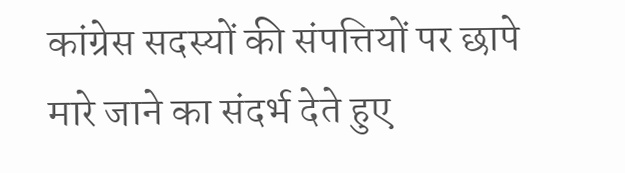कांग्रेस सदस्यों की संपत्तियों पर छापे मारे जाने का संदर्भ देते हुए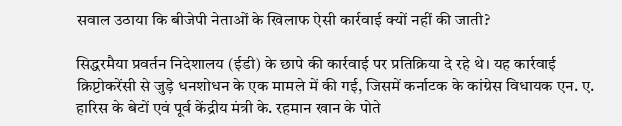सवाल उठाया कि बीजेपी नेताओं के खिलाफ ऐसी कार्रवाई क्यों नहीं की जाती?

सिद्धरमैया प्रवर्तन निदेशालय (ईडी) के छापे की कार्रवाई पर प्रतिक्रिया दे रहे थे। यह कार्रवाई क्रिप्टोकरेंसी से जुड़े धनशोधन के एक मामले में की गई, जिसमें कर्नाटक के कांग्रेस विधायक एन. ए. हारिस के बेटों एवं पूर्व केंद्रीय मंत्री के. रहमान खान के पोते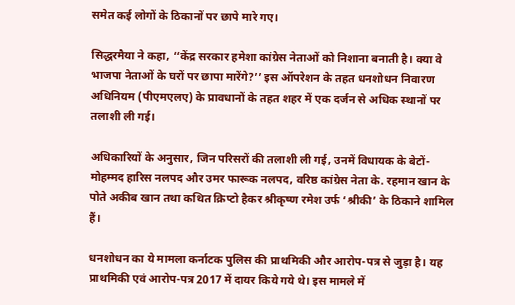समेत कई लोगों के ठिकानों पर छापे मारे गए।

सिद्धरमैया ने कहा, ‘‘केंद्र सरकार हमेशा कांग्रेस नेताओं को निशाना बनाती है। क्या वे भाजपा नेताओं के घरों पर छापा मारेंगे?’’ इस ऑपरेशन के तहत धनशोधन निवारण अधिनियम (पीएमएलए) के प्रावधानों के तहत शहर में एक दर्जन से अधिक स्थानों पर तलाशी ली गई।

अधिकारियों के अनुसार, जिन परिसरों की तलाशी ली गई, उनमें विधायक के बेटों- मोहम्मद हारिस नलपद और उमर फारूक नलपद, वरिष्ठ कांग्रेस नेता के. रहमान खान के पोते अकीब खान तथा कथित क्रिप्टो हैकर श्रीकृष्ण रमेश उर्फ ‘श्रीकी’ के ठिकाने शामिल हैं।

धनशोधन का ये मामला कर्नाटक पुलिस की प्राथमिकी और आरोप-पत्र से जुड़ा है। यह प्राथमिकी एवं आरोप-पत्र 2017 में दायर किये गये थे। इस मामले में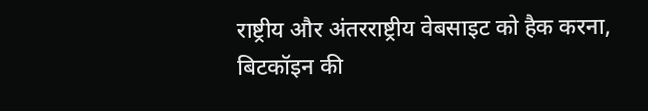राष्ट्रीय और अंतरराष्ट्रीय वेबसाइट को हैक करना, बिटकॉइन की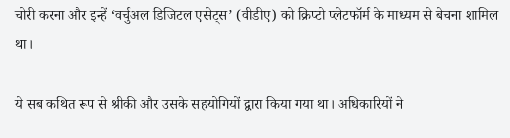चोरी करना और इन्हें ‘वर्चुअल डिजिटल एसेट्स’ (वीडीए) को क्रिप्टो प्लेटफॉर्म के माध्यम से बेचना शामिल था।

ये सब कथित रूप से श्रीकी और उसके सहयोगियों द्वारा किया गया था। अधिकारियों ने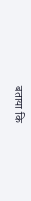बताया कि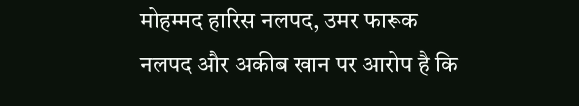मोहम्मद हारिस नलपद, उमर फारूक नलपद और अकीब खान पर आरोप है कि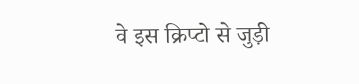वे इस क्रिप्टो से जुड़ी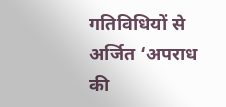गतिविधियों से अर्जित ‘अपराध की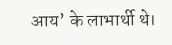आय’ के लाभार्थी थे।